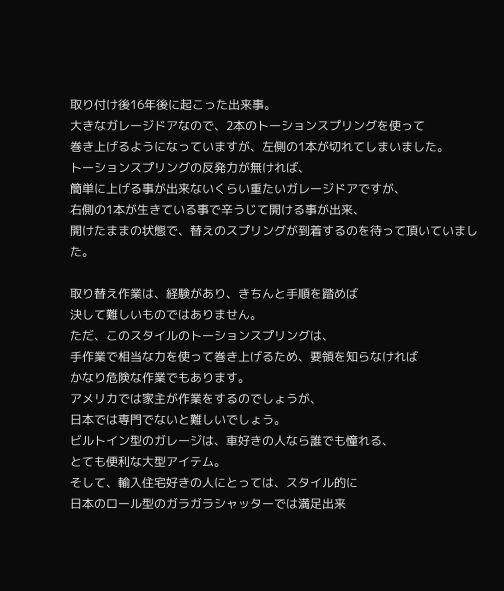取り付け後16年後に起こった出来事。
大きなガレージドアなので、2本のトーションスプリングを使って
巻き上げるようになっていますが、左側の1本が切れてしまいました。
トーションスプリングの反発力が無ければ、
簡単に上げる事が出来ないくらい重たいガレージドアですが、
右側の1本が生きている事で辛うじて開ける事が出来、
開けたままの状態で、替えのスプリングが到着するのを待って頂いていました。

取り替え作業は、経験があり、きちんと手順を踏めば
決して難しいものではありません。
ただ、このスタイルのトーションスプリングは、
手作業で相当な力を使って巻き上げるため、要領を知らなければ
かなり危険な作業でもあります。
アメリカでは家主が作業をするのでしょうが、
日本では専門でないと難しいでしょう。
ビルトイン型のガレージは、車好きの人なら誰でも憧れる、
とても便利な大型アイテム。
そして、輸入住宅好きの人にとっては、スタイル的に
日本のロール型のガラガラシャッターでは満足出来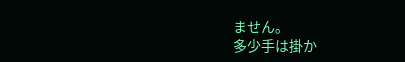ません。
多少手は掛か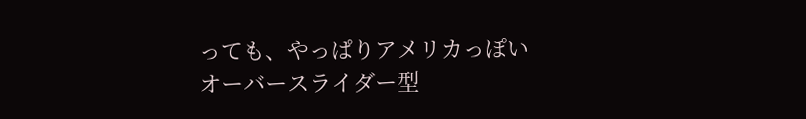っても、やっぱりアメリカっぽい
オーバースライダー型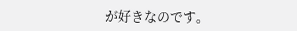が好きなのです。